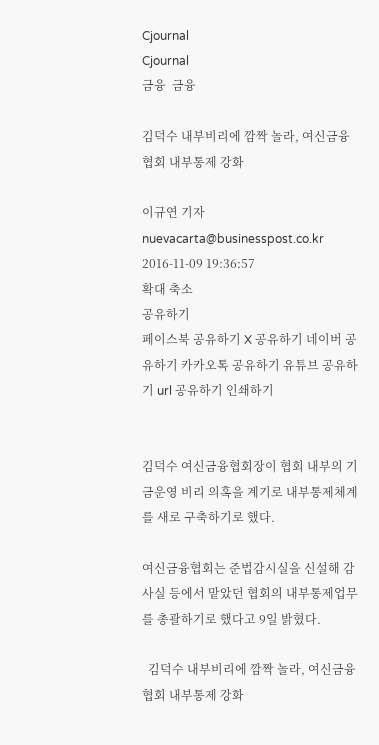Cjournal
Cjournal
금융  금융

김덕수 내부비리에 깜짝 놀라, 여신금융협회 내부통제 강화

이규연 기자 nuevacarta@businesspost.co.kr 2016-11-09 19:36:57
확대 축소
공유하기
페이스북 공유하기 X 공유하기 네이버 공유하기 카카오톡 공유하기 유튜브 공유하기 url 공유하기 인쇄하기


김덕수 여신금융협회장이 협회 내부의 기금운영 비리 의혹을 계기로 내부통제체계를 새로 구축하기로 했다.

여신금융협회는 준법감시실을 신설해 감사실 등에서 맡았던 협회의 내부통제업무를 총괄하기로 했다고 9일 밝혔다.

  김덕수 내부비리에 깜짝 놀라, 여신금융협회 내부통제 강화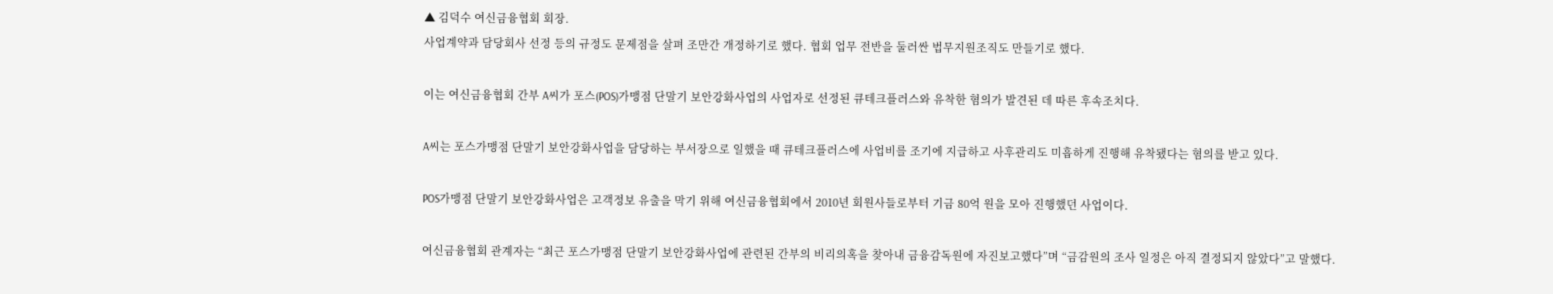▲ 김덕수 여신금융협회 회장.
사업계약과 담당회사 선정 등의 규정도 문제점을 살펴 조만간 개정하기로 했다. 협회 업무 전반을 둘러싼 법무지원조직도 만들기로 했다.

이는 여신금융협회 간부 A씨가 포스(POS)가맹점 단말기 보안강화사업의 사업자로 선정된 큐테크플러스와 유착한 혐의가 발견된 데 따른 후속조치다.

A씨는 포스가맹점 단말기 보안강화사업을 담당하는 부서장으로 일했을 때 큐테크플러스에 사업비를 조기에 지급하고 사후관리도 미흡하게 진행해 유착됐다는 혐의를 받고 있다.

POS가맹점 단말기 보안강화사업은 고객정보 유출을 막기 위해 여신금융협회에서 2010년 회원사들로부터 기금 80억 원을 모아 진행했던 사업이다.

여신금융협회 관계자는 “최근 포스가맹점 단말기 보안강화사업에 관련된 간부의 비리의혹을 찾아내 금융감독원에 자진보고했다”며 “금감원의 조사 일정은 아직 결정되지 않았다”고 말했다.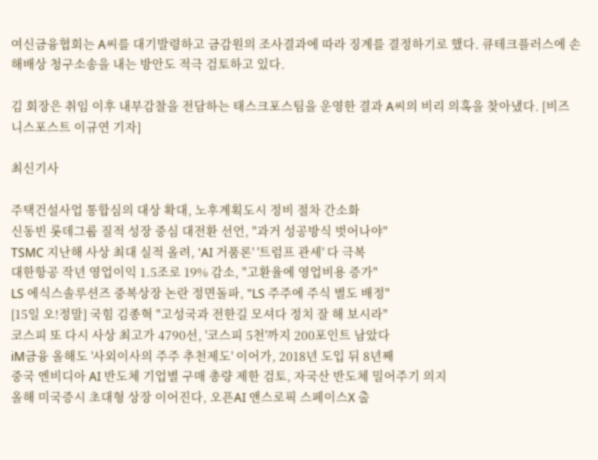여신금융협회는 A씨를 대기발령하고 금감원의 조사결과에 따라 징계를 결정하기로 했다. 큐테크플러스에 손해배상 청구소송을 내는 방안도 적극 검토하고 있다.

김 회장은 취임 이후 내부감찰을 전담하는 태스크포스팀을 운영한 결과 A씨의 비리 의혹을 찾아냈다. [비즈니스포스트 이규연 기자]

최신기사

주택건설사업 통합심의 대상 확대, 노후계획도시 정비 절차 간소화
신동빈 롯데그룹 질적 성장 중심 대전환 선언, "과거 성공방식 벗어나야"
TSMC 지난해 사상 최대 실적 올려, 'AI 거품론' '트럼프 관세' 다 극복
대한항공 작년 영업이익 1.5조로 19% 감소, "고환율에 영업비용 증가"
LS 에식스솔루션즈 중복상장 논란 정면돌파, "LS 주주에 주식 별도 배정"
[15일 오!정말] 국힘 김종혁 "고성국과 전한길 모셔다 정치 잘 해 보시라"
코스피 또 다시 사상 최고가 4790선, '코스피 5천'까지 200포인트 남았다
iM금융 올해도 '사외이사의 주주 추천제도' 이어가, 2018년 도입 뒤 8년째
중국 엔비디아 AI 반도체 기업별 구매 총량 제한 검토, 자국산 반도체 밀어주기 의지
올해 미국증시 초대형 상장 이어진다, 오픈AI 앤스로픽 스페이스X 출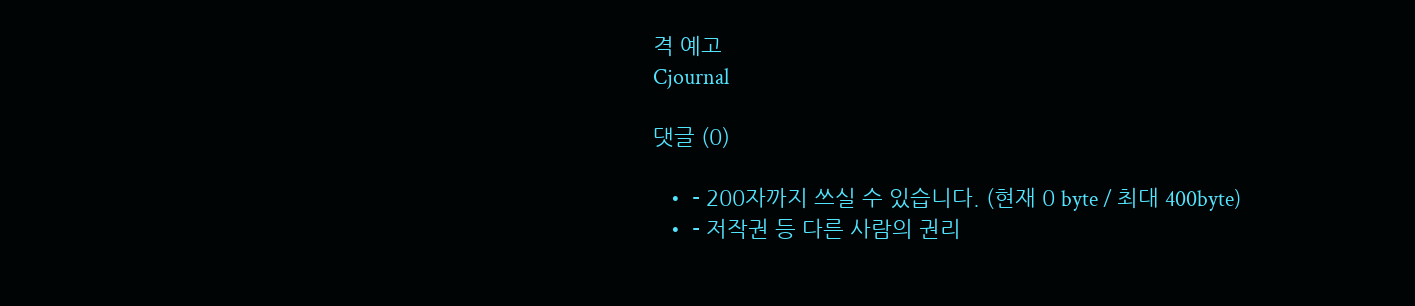격 예고
Cjournal

댓글 (0)

  • - 200자까지 쓰실 수 있습니다. (현재 0 byte / 최대 400byte)
  • - 저작권 등 다른 사람의 권리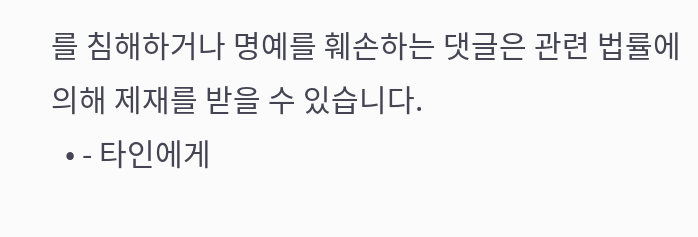를 침해하거나 명예를 훼손하는 댓글은 관련 법률에 의해 제재를 받을 수 있습니다.
  • - 타인에게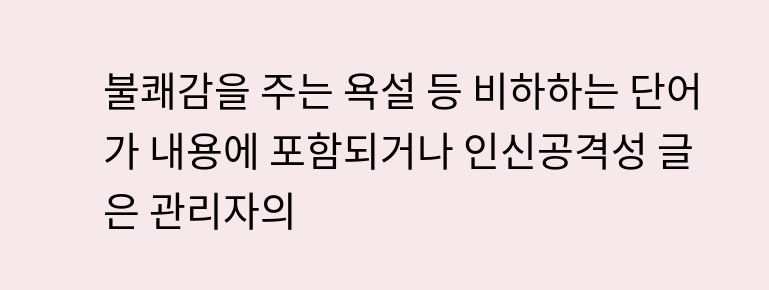불쾌감을 주는 욕설 등 비하하는 단어가 내용에 포함되거나 인신공격성 글은 관리자의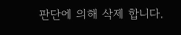판단에 의해 삭제 합니다.